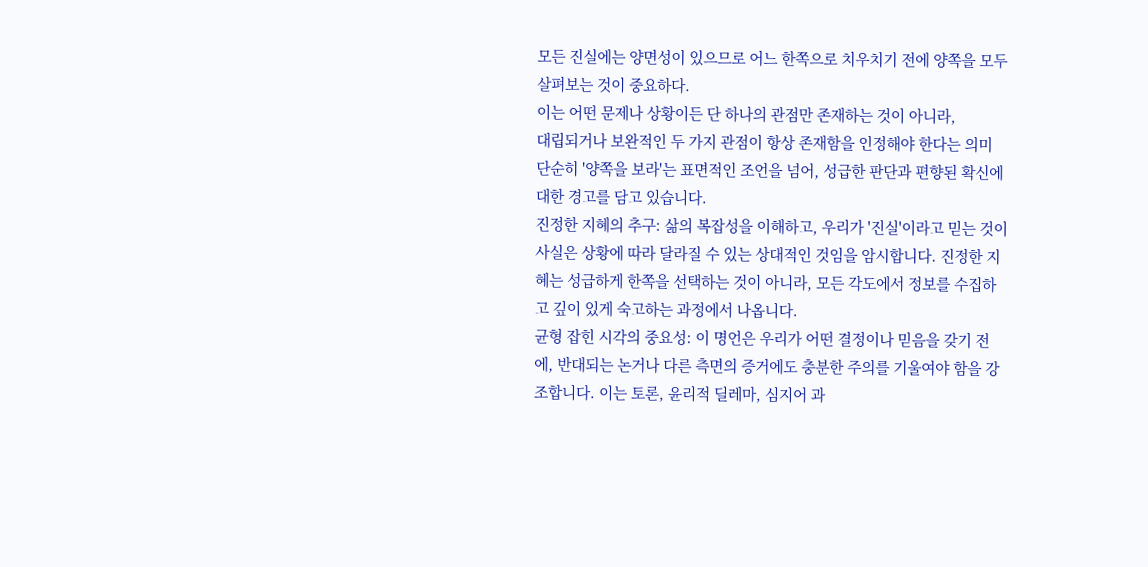모든 진실에는 양면성이 있으므로 어느 한쪽으로 치우치기 전에 양쪽을 모두 살펴보는 것이 중요하다.
이는 어떤 문제나 상황이든 단 하나의 관점만 존재하는 것이 아니라,
대립되거나 보완적인 두 가지 관점이 항상 존재함을 인정해야 한다는 의미
단순히 '양쪽을 보라'는 표면적인 조언을 넘어, 성급한 판단과 편향된 확신에 대한 경고를 담고 있습니다.
진정한 지혜의 추구: 삶의 복잡성을 이해하고, 우리가 '진실'이라고 믿는 것이 사실은 상황에 따라 달라질 수 있는 상대적인 것임을 암시합니다. 진정한 지혜는 성급하게 한쪽을 선택하는 것이 아니라, 모든 각도에서 정보를 수집하고 깊이 있게 숙고하는 과정에서 나옵니다.
균형 잡힌 시각의 중요성: 이 명언은 우리가 어떤 결정이나 믿음을 갖기 전에, 반대되는 논거나 다른 측면의 증거에도 충분한 주의를 기울여야 함을 강조합니다. 이는 토론, 윤리적 딜레마, 심지어 과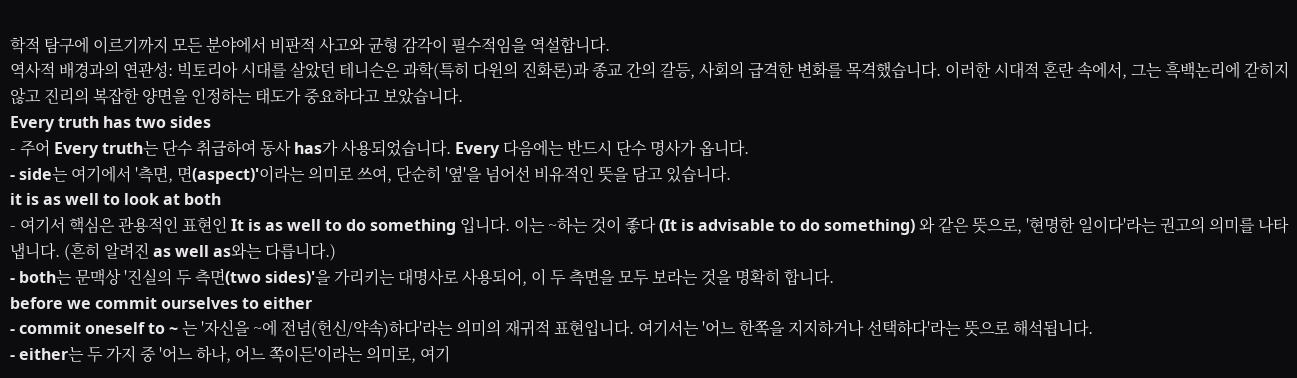학적 탐구에 이르기까지 모든 분야에서 비판적 사고와 균형 감각이 필수적임을 역설합니다.
역사적 배경과의 연관성: 빅토리아 시대를 살았던 테니슨은 과학(특히 다윈의 진화론)과 종교 간의 갈등, 사회의 급격한 변화를 목격했습니다. 이러한 시대적 혼란 속에서, 그는 흑백논리에 갇히지 않고 진리의 복잡한 양면을 인정하는 태도가 중요하다고 보았습니다.
Every truth has two sides
- 주어 Every truth는 단수 취급하여 동사 has가 사용되었습니다. Every 다음에는 반드시 단수 명사가 옵니다.
- side는 여기에서 '측면, 면(aspect)'이라는 의미로 쓰여, 단순히 '옆'을 넘어선 비유적인 뜻을 담고 있습니다.
it is as well to look at both
- 여기서 핵심은 관용적인 표현인 It is as well to do something 입니다. 이는 ~하는 것이 좋다 (It is advisable to do something) 와 같은 뜻으로, '현명한 일이다'라는 권고의 의미를 나타냅니다. (흔히 알려진 as well as와는 다릅니다.)
- both는 문맥상 '진실의 두 측면(two sides)'을 가리키는 대명사로 사용되어, 이 두 측면을 모두 보라는 것을 명확히 합니다.
before we commit ourselves to either
- commit oneself to ~ 는 '자신을 ~에 전념(헌신/약속)하다'라는 의미의 재귀적 표현입니다. 여기서는 '어느 한쪽을 지지하거나 선택하다'라는 뜻으로 해석됩니다.
- either는 두 가지 중 '어느 하나, 어느 쪽이든'이라는 의미로, 여기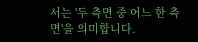서는 '두 측면 중 어느 한 측면'을 의미합니다.